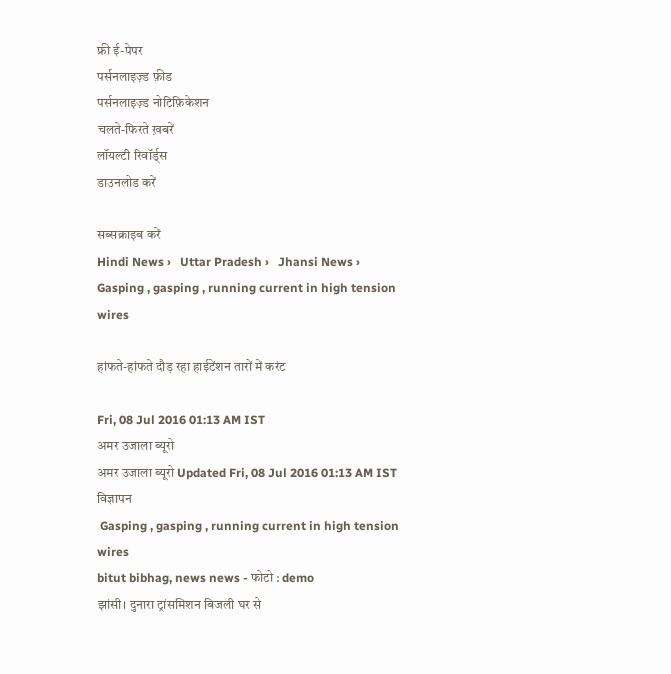फ्री ई-पेपर
पर्सनलाइज़्ड फ़ीड
पर्सनलाइज़्ड नोटिफ़िकेशन
चलते-फिरते ख़बरें
लॉयल्टी रिवॉर्ड्स
डाउनलोड करें

सब्सक्राइब करें
Hindi News ›   Uttar Pradesh ›   Jhansi News ›   Gasping , gasping , running current in high tension wires

हांफते-हांफते दौड़ रहा हाईटेंशन तारों में करंट

Fri, 08 Jul 2016 01:13 AM IST
अमर उजाला ब्यूरो
अमर उजाला ब्यूरो Updated Fri, 08 Jul 2016 01:13 AM IST
विज्ञापन
 Gasping , gasping , running current in high tension wires
bitut bibhag, news news - फोटो : demo
झांसी। दुनारा ट्रांसमिशन बिजली घर से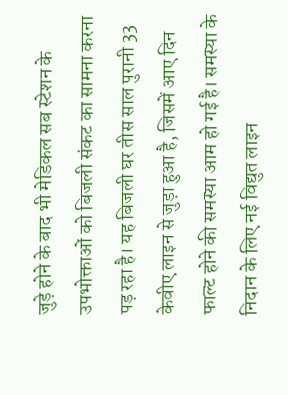जुड़े होने के बाद भी मेडिकल सब स्टेशन के उपभोक्ताओं को बिजली संकट का सामना करना पड़ रहा है। यह बिजली घर तीस साल पुरानी 33 केवीए लाइन से जुड़ा हुआ है, जिसमें आए दिन फाल्ट होने की समस्या आम हो गई है। समस्या के निदान के लिए नई विद्युत लाइन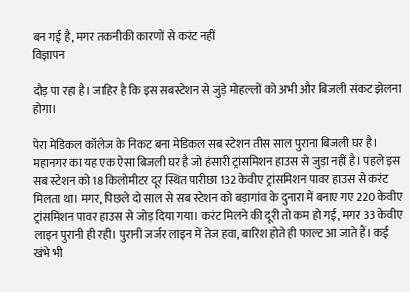बन गई है, मगर तकनीकी कारणों से करंट नहीं
विज्ञापन

दौड़ पा रहा है। जाहिर है कि इस सबस्टेशन से जुड़े मोहल्लों को अभी और बिजली संकट झेलना होगा।

पेरा मेडिकल कॉलेज के निकट बना मेडिकल सब स्टेशन तीस साल पुराना बिजली घर है। महानगर का यह एक ऐसा बिजली घर है जो हंसारी ट्रांसमिशन हाउस से जुड़ा नहीं है। पहले इस सब स्टेशन को 18 किलोमीटर दूर स्थित पारीछा 132 केवीए ट्रांसमिशन पावर हाउस से करंट मिलता था। मगर, पिछले दो साल से सब स्टेशन को बड़ागांव के दुनारा में बनाए गए 220 केवीए ट्रांसमिशन पावर हाउस से जोड़ दिया गया। करंट मिलने की दूरी तो कम हो गई, मगर 33 केवीए लाइन पुरानी ही रही। पुरानी जर्जर लाइन में तेज हवा, बारिश होते ही फाल्ट आ जाते हैं। कई खंभे भी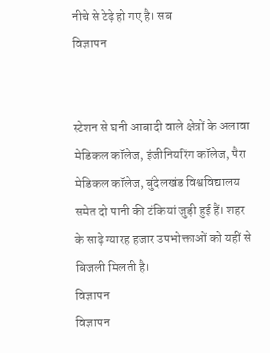नीचे से टेढ़े हो गए है। सब
विज्ञापन


स्टेशन से घनी आबादी वाले क्षेत्रों के अलावा मेडिकल कॉलेज, इंजीनियरिंग कॉलेज, पैरा मेडिकल कॉलेज, बुंदेलखंड विश्वविद्यालय समेत दो पानी की टंकियां जुड़ी हुई हैं। शहर के साढ़े ग्यारह हजार उपभोक्ताओं को यहीं से बिजली मिलती है।
विज्ञापन
विज्ञापन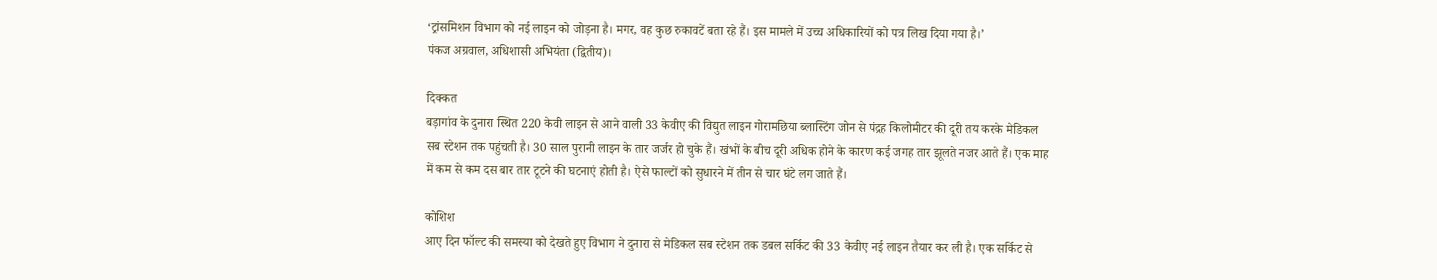‘ट्रांसमिशन विभाग को नई लाइन को जोड़ना है। मगर, वह कुछ रुकावटें बता रहे हैं। इस मामले में उच्च अधिकारियों को पत्र लिख दिया गया है।’
पंकज अग्रवाल, अधिशासी अभियंता (द्वितीय)।

दिक्कत
बड़ागांव के दुनारा स्थित 220 केवी लाइन से आने वाली 33 केवीए की विद्युत लाइन गोरामछिया ब्लास्टिंग जोन से पंद्रह किलोमीटर की दूरी तय करके मेडिकल सब स्टेशन तक पहुंचती है। 30 साल पुरानी लाइन के तार जर्जर हो चुके हैं। खंभों के बीच दूरी अधिक होने के कारण कई जगह तार झूलते नजर आते हैं। एक माह में कम से कम दस बार तार टूटने की घटनाएं होती है। ऐसे फाल्टों को सुधारने में तीन से चार घंटे लग जाते हैं।

कोशिश
आए दिन फॉल्ट की समस्या को देखते हुए विभाग ने दुनारा से मेडिकल सब स्टेशन तक डबल सर्किट की 33 केवीए नई लाइन तैयार कर ली है। एक सर्किट से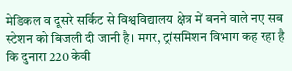मेडिकल व दूसरे सर्किट से विश्वविद्यालय क्षेत्र में बनने वाले नए सब स्टेशन को बिजली दी जानी है। मगर, ट्रांसमिशन विभाग कह रहा है कि दुनारा 220 केवी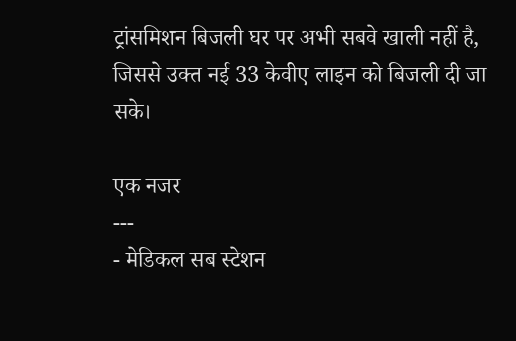ट्रांसमिशन बिजली घर पर अभी सबवे खाली नहीं है, जिससे उक्त नई 33 केवीए लाइन को बिजली दी जा सके।

एक नजर
---
- मेडिकल सब स्टेशन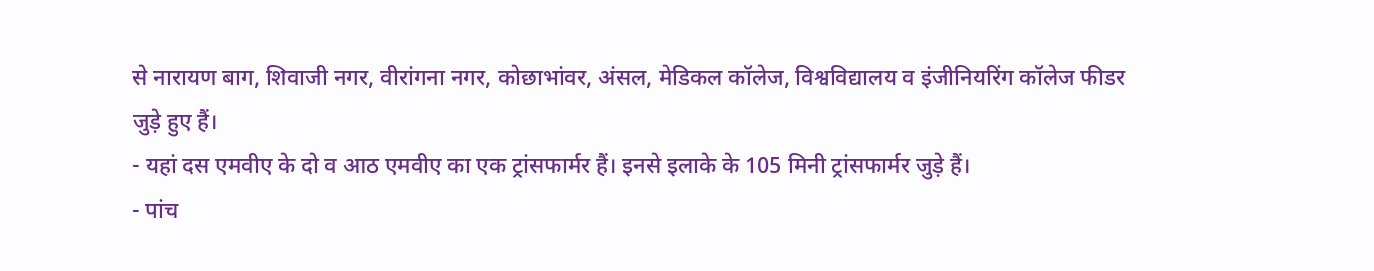से नारायण बाग, शिवाजी नगर, वीरांगना नगर, कोछाभांवर, अंसल, मेडिकल कॉलेज, विश्वविद्यालय व इंजीनियरिंग कॉलेज फीडर जुड़े हुए हैं।
- यहां दस एमवीए के दो व आठ एमवीए का एक ट्रांसफार्मर हैं। इनसे इलाके के 105 मिनी ट्रांसफार्मर जुड़े हैं।
- पांच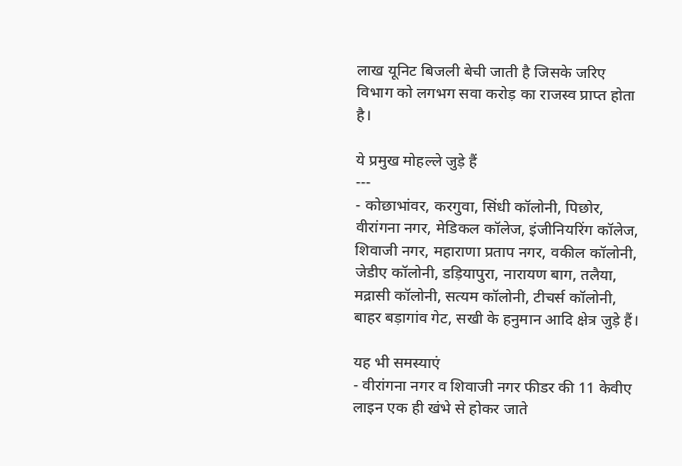लाख यूनिट बिजली बेची जाती है जिसके जरिए विभाग को लगभग सवा करोड़ का राजस्व प्राप्त होता है।

ये प्रमुख मोहल्ले जुड़े हैं
---
- कोछाभांवर, करगुवा, सिंधी कॉलोनी, पिछोर, वीरांगना नगर, मेडिकल कॉलेज, इंजीनियरिंग कॉलेज, शिवाजी नगर, महाराणा प्रताप नगर, वकील कॉलोनी, जेडीए कॉलोनी, डड़ियापुरा, नारायण बाग, तलैया, मद्रासी कॉलोनी, सत्यम कॉलोनी, टीचर्स कॉलोनी, बाहर बड़ागांव गेट, सखी के हनुमान आदि क्षेत्र जुड़े हैं।

यह भी समस्याएं
- वीरांगना नगर व शिवाजी नगर फीडर की 11 केवीए लाइन एक ही खंभे से होकर जाते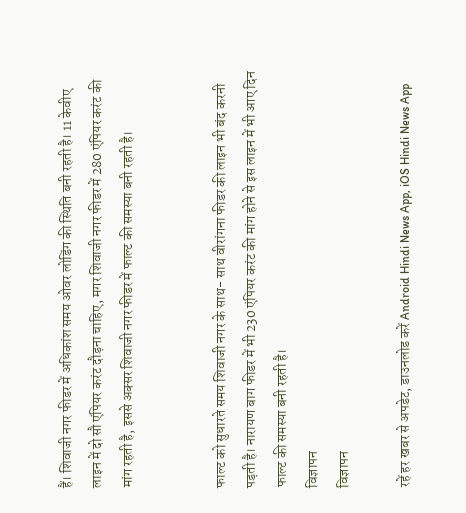हैं। शिवाजी नगर फीडर में अधिकांश समय ओवर लोडिंग की स्थिति बनी रहती है। 11 केवीए लाइन में दो सौ एंपियर करंट दौड़ना चाहिए, मगर शिवाजी नगर फीडर में 280 एंपियर करंट की मांग रहती है, इससे अक्सर शिवाजी नगर फीडर में फाल्ट की समस्या बनी रहती है।


फाल्ट को सुधारते समय शिवाजी नगर के साथ- साथ वीरांगना फीडर की लाइन भी बंद करनी पड़ती है। नारायण बाग फीडर में भी 230 एंपियर करंट की मांग होने से इस लाइन में भी आए दिन फाल्ट की समस्या बनी रहती है।
विज्ञापन
विज्ञापन

रहें हर खबर से अपडेट, डाउनलोड करें Android Hindi News App, iOS Hindi News App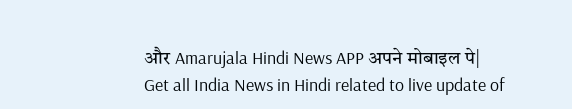और Amarujala Hindi News APP अपने मोबाइल पे|
Get all India News in Hindi related to live update of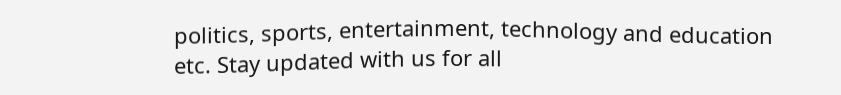politics, sports, entertainment, technology and education etc. Stay updated with us for all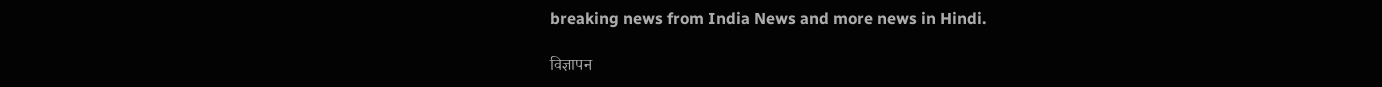breaking news from India News and more news in Hindi.

विज्ञापन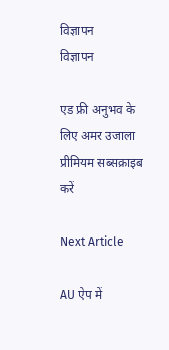विज्ञापन
विज्ञापन

एड फ्री अनुभव के लिए अमर उजाला प्रीमियम सब्सक्राइब करें

Next Article

AU ऐप में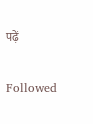पढ़ें

Followed